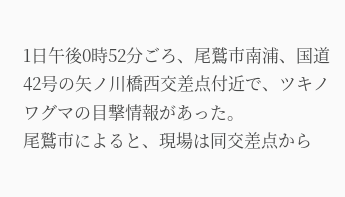1日午後0時52分ごろ、尾鷲市南浦、国道42号の矢ノ川橋西交差点付近で、ツキノワグマの目撃情報があった。
尾鷲市によると、現場は同交差点から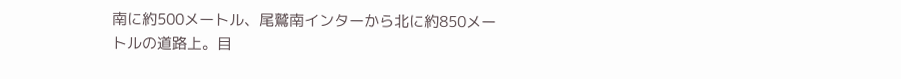南に約500メートル、尾鷲南インターから北に約850メートルの道路上。目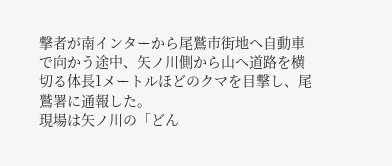撃者が南インターから尾鷲市街地へ自動車で向かう途中、矢ノ川側から山へ道路を横切る体長1メートルほどのクマを目撃し、尾鷲署に通報した。
現場は矢ノ川の「どん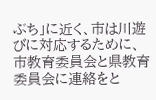ぶち」に近く、市は川遊びに対応するために、市教育委員会と県教育委員会に連絡をと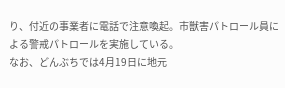り、付近の事業者に電話で注意喚起。市獣害パトロール員による警戒パトロールを実施している。
なお、どんぶちでは4月19日に地元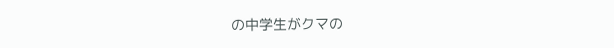の中学生がクマの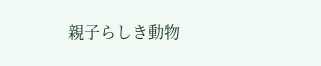親子らしき動物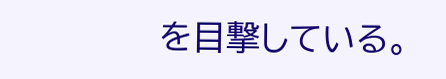を目撃している。